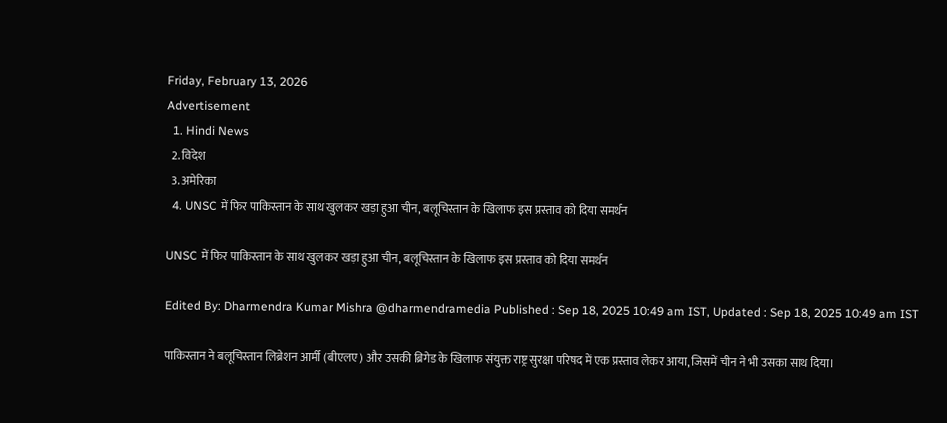Friday, February 13, 2026
Advertisement
  1. Hindi News
  2. विदेश
  3. अमेरिका
  4. UNSC में फिर पाकिस्तान के साथ खुलकर खड़ा हुआ चीन, बलूचिस्तान के खिलाफ इस प्रस्ताव को दिया समर्थन

UNSC में फिर पाकिस्तान के साथ खुलकर खड़ा हुआ चीन, बलूचिस्तान के खिलाफ इस प्रस्ताव को दिया समर्थन

Edited By: Dharmendra Kumar Mishra @dharmendramedia Published : Sep 18, 2025 10:49 am IST, Updated : Sep 18, 2025 10:49 am IST

पाकिस्तान ने बलूचिस्तान लिब्रेशन आर्मी (बीएलए) और उसकी ब्रिगेड के खिलाफ संयुक्त राष्ट्र सुरक्षा परिषद में एक प्रस्ताव लेकर आया, जिसमें चीन ने भी उसका साथ दिया।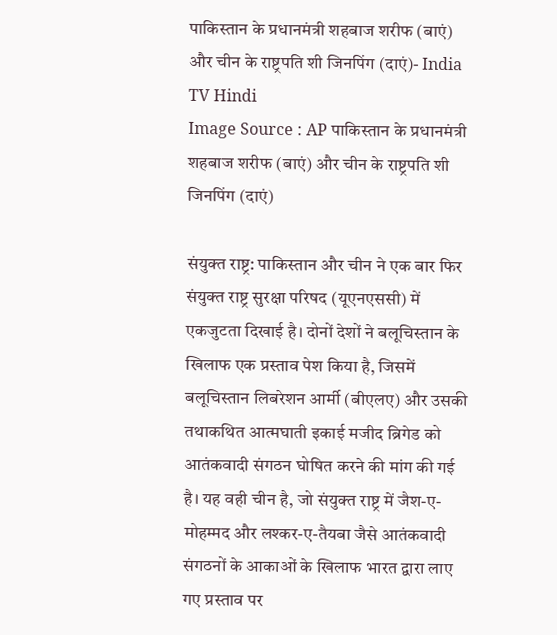पाकिस्तान के प्रधानमंत्री शहबाज शरीफ (बाएं) और चीन के राष्ट्रपति शी जिनपिंग (दाएं)- India TV Hindi
Image Source : AP पाकिस्तान के प्रधानमंत्री शहबाज शरीफ (बाएं) और चीन के राष्ट्रपति शी जिनपिंग (दाएं)

संयुक्त राष्ट्र: पाकिस्तान और चीन ने एक बार फिर संयुक्त राष्ट्र सुरक्षा परिषद (यूएनएससी) में एकजुटता दिखाई है। दोनों देशों ने बलूचिस्तान के खिलाफ एक प्रस्ताव पेश किया है, जिसमें बलूचिस्तान लिबरेशन आर्मी (बीएलए) और उसकी तथाकथित आत्मघाती इकाई मजीद ब्रिगेड को आतंकवादी संगठन घोषित करने की मांग की गई है। यह वही चीन है, जो संयुक्त राष्ट्र में जैश-ए-मोहम्मद और लश्कर-ए-तैयबा जैसे आतंकवादी संगठनों के आकाओं के खिलाफ भारत द्वारा लाए गए प्रस्ताव पर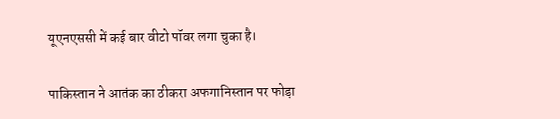यूएनएससी में कई बार वीटो पॉवर लगा चुका है।

पाकिस्तान ने आतंक का ठीकरा अफगानिस्तान पर फोड़ा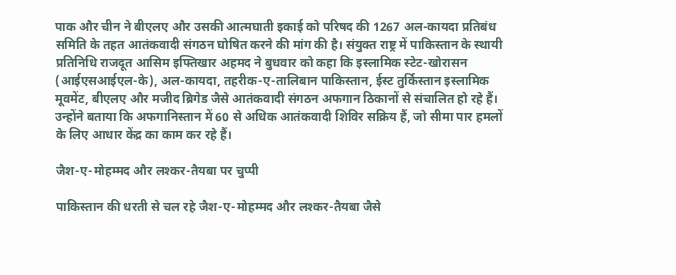पाक और चीन ने बीएलए और उसकी आत्मघाती इकाई को परिषद की 1267 अल-कायदा प्रतिबंध समिति के तहत आतंकवादी संगठन घोषित करने की मांग की है। संयुक्त राष्ट्र में पाकिस्तान के स्थायी प्रतिनिधि राजदूत आसिम इफ्तिखार अहमद ने बुधवार को कहा कि इस्लामिक स्टेट-खोरासन (आईएसआईएल-के), अल-कायदा, तहरीक-ए-तालिबान पाकिस्तान, ईस्ट तुर्किस्तान इस्लामिक मूवमेंट, बीएलए और मजीद ब्रिगेड जैसे आतंकवादी संगठन अफगान ठिकानों से संचालित हो रहे हैं। उन्होंने बताया कि अफगानिस्तान में 60 से अधिक आतंकवादी शिविर सक्रिय हैं, जो सीमा पार हमलों के लिए आधार केंद्र का काम कर रहे हैं।

जैश-ए-मोहम्मद और लश्कर-तैयबा पर चुप्पी

पाकिस्तान की धरती से चल रहे जैश-ए-मोहम्मद और लश्कर-तैयबा जैसे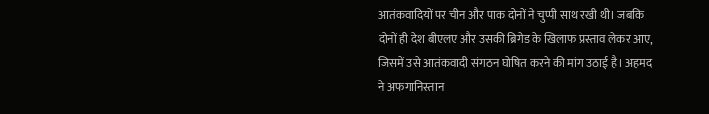आतंकवादियों पर चीन और पाक दोनों ने चुप्पी साथ रखी थी। जबकि दोनों ही देश बीएलए और उसकी ब्रिगेड के खिलाफ प्रस्ताव लेकर आए, जिसमें उसे आतंकवादी संगठन घोषित करने की मांग उठाई है। अहमद ने अफगानिस्तान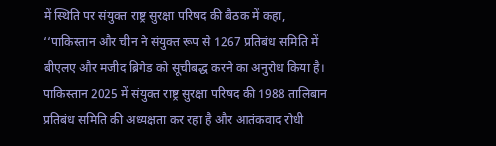में स्थिति पर संयुक्त राष्ट्र सुरक्षा परिषद की बैठक में कहा, ‘‘पाकिस्तान और चीन ने संयुक्त रूप से 1267 प्रतिबंध समिति में बीएलए और मजीद ब्रिगेड को सूचीबद्ध करने का अनुरोध किया है। पाकिस्तान 2025 में संयुक्त राष्ट्र सुरक्षा परिषद की 1988 तालिबान प्रतिबंध समिति की अध्यक्षता कर रहा है और आतंकवाद रोधी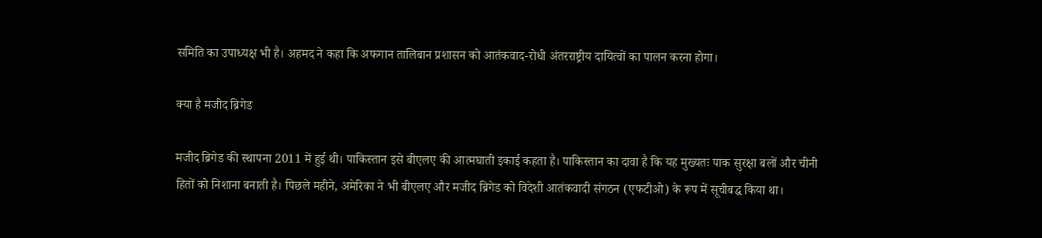समिति का उपाध्यक्ष भी है। अहमद ने कहा कि अफगान तालिबान प्रशासन को आतंकवाद-रोधी अंतरराष्ट्रीय दायित्वों का पालन करना होगा।

क्या है मजीद ब्रिगेड

मजीद ब्रिगेड की स्थापना 2011 में हुई थी। पाकिस्तान इसे बीएलए की आत्मघाती इकाई कहता है। पाकिस्तान का दावा है कि यह मुख्यतः पाक सुरक्षा बलों और चीनी हितों को निशाना बनाती है। पिछले महीने, अमेरिका ने भी बीएलए और मजीद ब्रिगेड को विदेशी आतंकवादी संगठन (एफटीओ) के रूप में सूचीबद्ध किया था।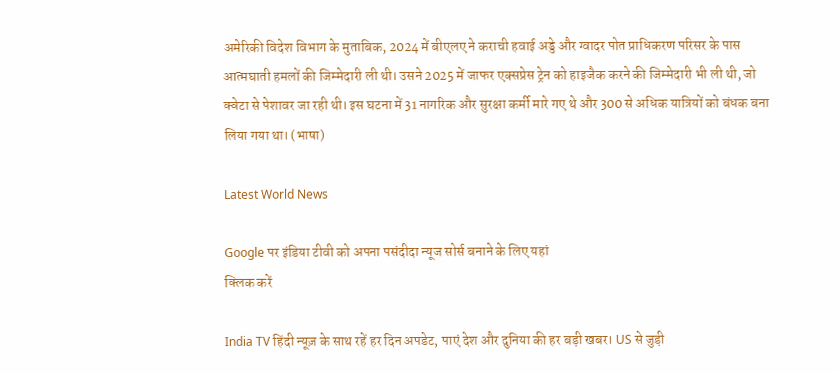अमेरिकी विदेश विभाग के मुताबिक, 2024 में बीएलए ने कराची हवाई अड्डे और ग्वादर पोत प्राधिकरण परिसर के पास आत्मघाती हमलों की जिम्मेदारी ली थी। उसने 2025 में जाफर एक्सप्रेस ट्रेन को हाइजैक करने की जिम्मेदारी भी ली थी, जो क्वेटा से पेशावर जा रही थी। इस घटना में 31 नागरिक और सुरक्षा कर्मी मारे गए थे और 300 से अधिक यात्रियों को बंधक बना लिया गया था। (भाषा)

Latest World News

Google पर इंडिया टीवी को अपना पसंदीदा न्यूज सोर्स बनाने के लिए यहां
क्लिक करें

India TV हिंदी न्यूज़ के साथ रहें हर दिन अपडेट, पाएं देश और दुनिया की हर बड़ी खबर। US से जुड़ी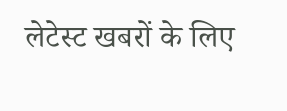लेटेस्ट खबरों के लिए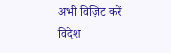अभी विज़िट करें विदेश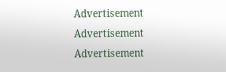Advertisement
Advertisement
Advertisement